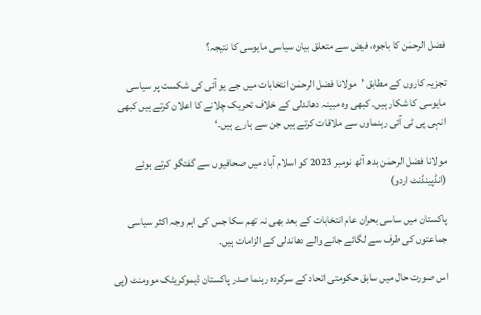فضل الرحمٰن کا باجوہ، فیض سے متعلق بیان سیاسی مایوسی کا نتیجہ؟

تجزیہ کاروں کے مطابق ’مولانا فضل الرحمٰن انتخابات میں جے یو آئی کی شکست پر سیاسی مایوسی کا شکار ہیں۔ کبھی وہ مبینہ دھاندلی کے خلاف تحریک چلانے کا اعلان کرتے ہیں کبھی انہی پی ٹی آئی رہنماوں سے ملاقات کرتے ہیں جن سے ہارے ہیں۔‘

مولانا فضل الرحمٰن بدھ آٹھ نومبر 2023 کو اسلام آباد میں صحافیوں سے گفتگو کرتے ہوئے (انڈپینڈنٹ اردو)

پاکستان میں ساسی بحران عام انتخابات کے بعد بھی نہ تھم سکا جس کی اہم وجہ اکثر سیاسی جماعتوں کی طرف سے لگائے جانے والے دھاندلی کے الزامات ہیں۔

اس صورت حال میں سابق حکومتی اتحاد کے سرکردہ رہنما صدر پاکستان ڈیموکریٹک موومنٹ (پی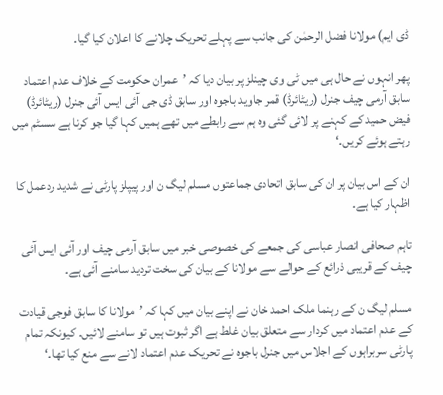ڈی ایم) مولانا فضل الرحمٰن کی جانب سے پہلے تحریک چلانے کا اعلان کیا گیا۔

پھر انہوں نے حال ہی میں ٹی وی چینلز پر بیان دیا کہ ’عمران حکومت کے خلاف عدم اعتماد سابق آرمی چیف جنرل (ریٹائرڈ) قمر جاوید باجوہ اور سابق ڈی جی آئی ایس آئی جنرل (ریٹائرڈ) فیض حمید کے کہنے پر لائی گئی وہ ہم سے رابطے میں تھے ہمیں کہا گیا جو کرنا ہے سسٹم میں رہتے ہوئے کریں۔‘

ان کے اس بیان پر ان کی سابق اتحادی جماعتوں مسلم لیگ ن اور پیپلز پارٹی نے شدید ردعمل کا اظہار کیا ہے۔

تاہم صحافی انصار عباسی کی جمعے کی خصوصی خبر میں سابق آرمی چیف اور آئی ایس آئی چیف کے قریبی ذرائع کے حوالے سے مولانا کے بیان کی سخت تردید سامنے آئی ہے۔

مسلم لیگ ن کے رہنما ملک احمد خان نے اپنے بیان میں کہا کہ ’مولانا کا سابق فوجی قیادت کے عدم اعتماد میں کردار سے متعلق بیان غلط ہے اگر ثبوت ہیں تو سامنے لائیں۔ کیونکہ تمام پارٹی سربراہوں کے اجلاس میں جنرل باجوہ نے تحریک عدم اعتماد لانے سے منع کیا تھا۔‘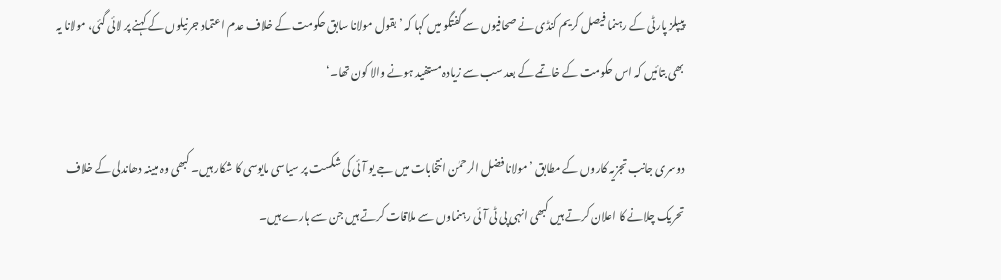پیپلز پارٹی کے رہنما فیصل کریم کنڈی نے صحافیوں سے گفتگو میں کہا کہ ’بقول مولانا سابق حکومت کے خلاف عدم اعتماد جرنیلوں کے کہنے پر لائی گئی، مولانا یہ بھی بتائیں کہ اس حکومت کے خاتمے کے بعد سب سے زیادہ مستفید ہونے والا کون تھا۔‘

دوسری جانب تجزیہ کاروں کے مطابق ’مولانا فضل الرحمٰن انتخابات میں جے یو آئی کی شکست پر سیاسی مایوسی کا شکار ہیں۔ کبھی وہ مبینہ دھاندلی کے خلاف تحریک چلانے کا اعلان کرتے ہیں کبھی انہی پی ٹی آئی رہنماوں سے ملاقات کرتے ہیں جن سے ہارے ہیں۔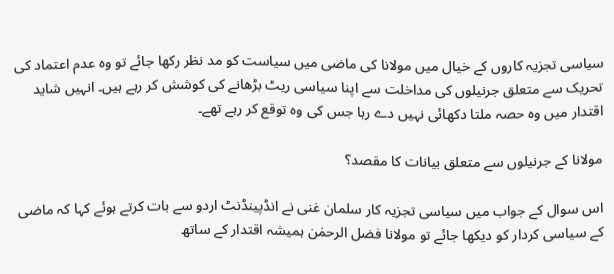سیاسی تجزیہ کاروں کے خیال میں مولانا کی ماضی میں سیاست کو مد نظر رکھا جائے تو وہ عدم اعتماد کی تحریک سے متعلق جرنیلوں کی مداخلت سے اپنا سیاسی ریٹ بڑھانے کی کوشش کر رہے ہیں۔ انہیں شاید اقتدار میں وہ حصہ ملتا دکھائی نہیں دے رہا جس کی وہ توقع کر رہے تھے۔

مولانا کے جرنیلوں سے متعلق بیانات کا مقصد؟

اس سوال کے جواب میں سیاسی تجزیہ کار سلمان غنی نے انڈپینڈنٹ اردو سے بات کرتے ہوئے کہا کہ ماضی کے سیاسی کردار کو دیکھا جائے تو مولانا فضل الرحمٰن ہمیشہ اقتدار کے ساتھ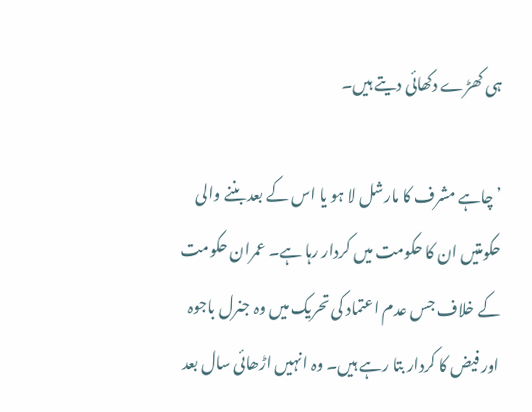ہی کھڑے دکھائی دیتے ہیں۔

’چاہے مشرف کا مارشل لا ہو یا اس کے بعد بننے والی حکومتیں ان کا حکومت میں کردار رہا ہے۔ عمران حکومت کے خلاف جس عدم اعتماد کی تحریک میں وہ جنرل باجوہ اور فیض کا کردار بتا رہے ہیں۔ وہ انہیں اڑھائی سال بعد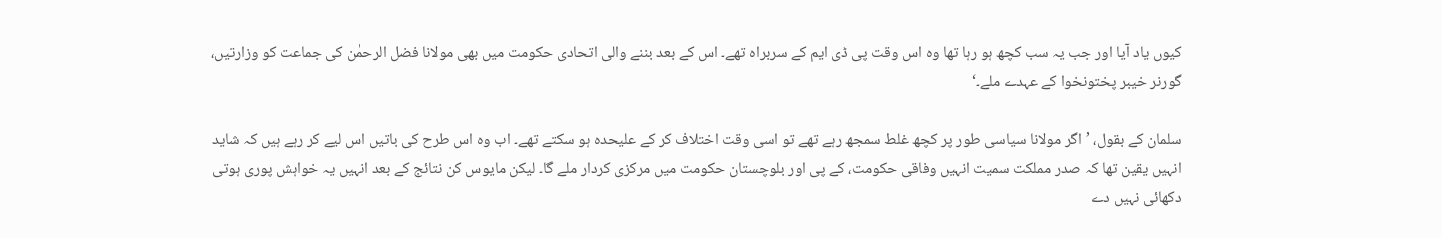کیوں یاد آیا اور جب یہ سب کچھ ہو رہا تھا وہ اس وقت پی ڈی ایم کے سربراہ تھے۔ اس کے بعد بننے والی اتحادی حکومت میں بھی مولانا فضل الرحمٰن کی جماعت کو وزارتیں، گورنر خیبر پختونخوا کے عہدے ملے۔‘

سلمان کے بقول، ’اگر مولانا سیاسی طور پر کچھ غلط سمجھ رہے تھے تو اسی وقت اختلاف کر کے علیحدہ ہو سکتے تھے۔ اب وہ اس طرح کی باتیں اس لیے کر رہے ہیں کہ شاید انہیں یقین تھا کہ صدر مملکت سمیت انہیں وفاقی حکومت، کے پی اور بلوچستان حکومت میں مرکزی کردار ملے گا۔ لیکن مایوس کن نتائج کے بعد انہیں یہ خواہش پوری ہوتی دکھائی نہیں دے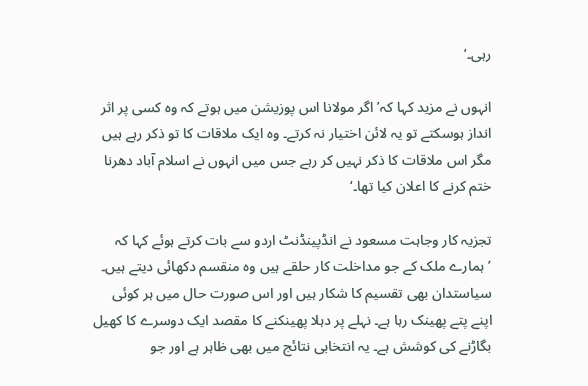رہی۔‘

انہوں نے مزید کہا کہ’اگر مولانا اس پوزیشن میں ہوتے کہ وہ کسی پر اثر انداز ہوسکتے تو یہ لائن اختیار نہ کرتے۔ وہ ایک ملاقات کا تو ذکر رہے ہیں مگر اس ملاقات کا ذکر نہیں کر رہے جس میں انہوں نے اسلام آباد دھرنا ختم کرنے کا اعلان کیا تھا۔‘

تجزیہ کار وجاہت مسعود نے انڈپینڈنٹ اردو سے بات کرتے ہوئے کہا کہ ’ہمارے ملک کے جو مداخلت کار حلقے ہیں وہ منقسم دکھائی دیتے ہیں۔ سیاستدان بھی تقسیم کا شکار ہیں اور اس صورت حال میں ہر کوئی اپنے پتے پھینک رہا ہے۔ نہلے پر دہلا پھینکنے کا مقصد ایک دوسرے کا کھیل بگاڑنے کی کوشش ہے۔ یہ انتخابی نتائج میں بھی ظاہر ہے اور جو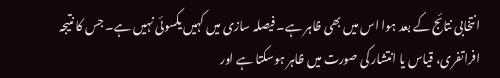انتخابی نتائج کے بعد ہوا اس میں بھی ظاہر ہے۔ فیصلہ سازی میں کہیں یکسوئی نہیں ہے۔ جس کا نتیجہ افراتفری، قیاس یا انتشار کی صورت میں ظاہر ہوسکتا ہے اور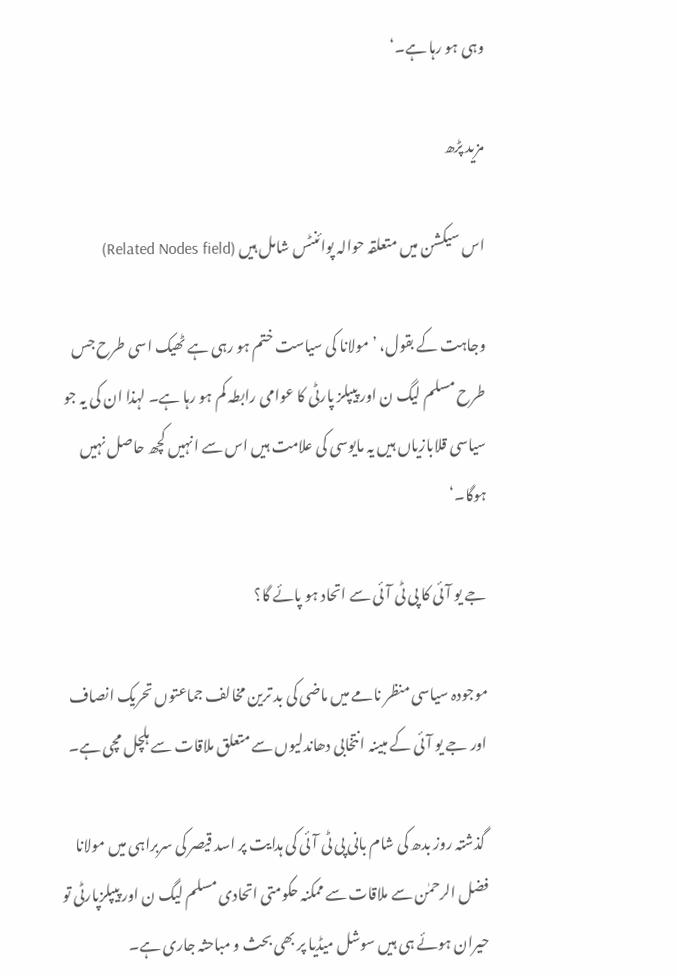وہی ہو رہا ہے۔‘

مزید پڑھ

اس سیکشن میں متعلقہ حوالہ پوائنٹس شامل ہیں (Related Nodes field)

وجاہت کے بقول، ’مولانا کی سیاست ختم ہو رہی ہے ٹھیک اسی طرح جس طرح مسلم لیگ ن اور پیپلز پارٹی کا عوامی رابطہ کم ہو رہا ہے۔ لہذا ان کی یہ جو سیاسی قلابازیاں ہیں یہ مایوسی کی علامت ہیں اس سے انہیں کچھ حاصل نہیں ہوگا۔‘

جے یو آئی کا پی ٹی آئی سے اتحاد ہو پائے گا؟

موجودہ سیاسی منظر نامے میں ماضی کی بد ترین مخالف جماعتوں تحریک انصاف اور جے یو آئی کے مبینہ انتخابی دھاندلیوں سے متعلق ملاقات سے ہلچل مچی ہے۔

 گذشتہ روز بدھ کی شام بانی پی ٹی آئی کی ہدایت پر اسد قیصر کی سربراہی میں مولانا فضل الرحمٰن سے ملاقات سے ممکنہ حکومتی اتحادی مسلم لیگ ن اور پیپلزپارٹی تو حیران ہوئے ہی ہیں سوشل میڈیا پر بھی بحث و مباحثہ جاری ہے۔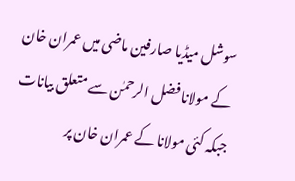سوشل میڈیا صارفین ماضی میں عمران خان کے مولانا فضل الرحمٰن سے متعلق بیانات جبکہ کئی مولانا کے عمران خان پر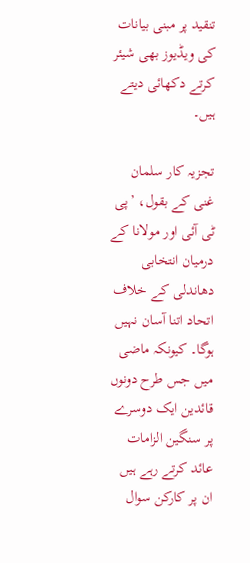تنقید پر مبنی بیانات کی ویڈیوز بھی شیئر کرتے دکھائی دیتے ہیں۔

تجزیہ کار سلمان غنی کے بقول، ’پی ٹی آئی اور مولانا کے درمیان انتخابی دھاندلی کے خلاف اتحاد اتنا آسان نہیں ہوگا۔ کیونکہ ماضی میں جس طرح دونوں قائدین ایک دوسرے پر سنگین الزامات عائد کرتے رہے ہیں ان پر کارکن سوال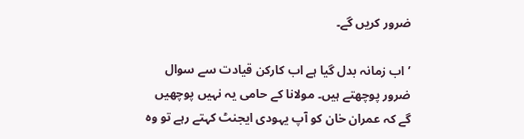ضرور کریں گے۔

’اب زمانہ بدل گیا ہے اب کارکن قیادت سے سوال ضرور پوچھتے ہیں۔ مولانا کے حامی یہ نہیں پوچھیں گے کہ عمران خان کو آپ یہودی ایجنٹ کہتے رہے تو وہ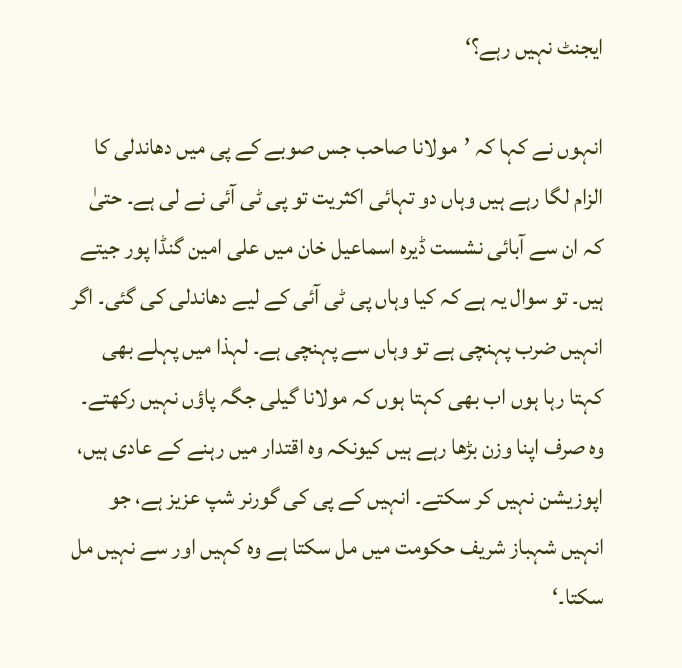ایجنٹ نہیں رہے؟‘

انہوں نے کہا کہ ’مولانا صاحب جس صوبے کے پی میں دھاندلی کا الزام لگا رہے ہیں وہاں دو تہائی اکثریت تو پی ٹی آئی نے لی ہے۔ حتیٰ کہ ان سے آبائی نشست ڈیرہ اسماعیل خان میں علی امین گنڈا پور جیتے ہیں۔ تو سوال یہ ہے کہ کیا وہاں پی ٹی آئی کے لیے دھاندلی کی گئی۔ اگر انہیں ضرب پہنچی ہے تو وہاں سے پہنچی ہے۔ لہذا میں پہلے بھی کہتا رہا ہوں اب بھی کہتا ہوں کہ مولانا گیلی جگہ پاؤں نہیں رکھتے۔ وہ صرف اپنا وزن بڑھا رہے ہیں کیونکہ وہ اقتدار میں رہنے کے عادی ہیں، اپوزیشن نہیں کر سکتے۔ انہیں کے پی کی گورنر شپ عزیز ہے، جو انہیں شہباز شریف حکومت میں مل سکتا ہے وہ کہیں اور سے نہیں مل سکتا۔‘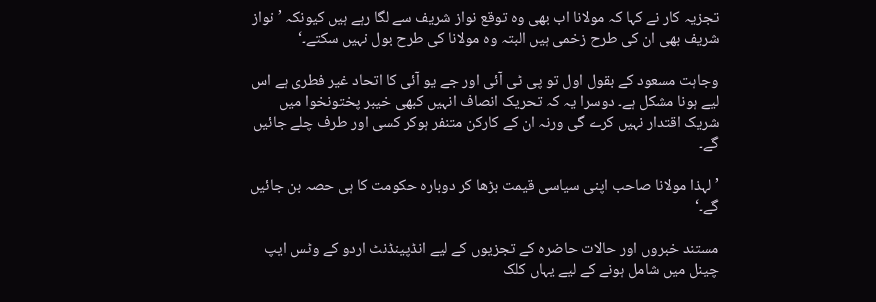تجزیہ کار نے کہا کہ مولانا اب بھی وہ توقع نواز شریف سے لگا رہے ہیں کیونکہ ’نواز شریف بھی ان کی طرح زخمی ہیں البتہ وہ مولانا کی طرح بول نہیں سکتے۔‘

وجاہت مسعود کے بقول اول تو پی ٹی آئی اور جے یو آئی کا اتحاد غیر فطری ہے اس لیے ہونا مشکل ہے۔ دوسرا یہ کہ تحریک انصاف انہیں کبھی خیبر پختونخوا میں شریک اقتدار نہیں کرے گی ورنہ ان کے کارکن متنفر ہوکر کسی اور طرف چلے جائیں گے۔

’لہذا مولانا صاحب اپنی سیاسی قیمت بڑھا کر دوبارہ حکومت کا ہی حصہ بن جائیں گے۔‘

مستند خبروں اور حالات حاضرہ کے تجزیوں کے لیے انڈپینڈنٹ اردو کے وٹس ایپ چینل میں شامل ہونے کے لیے یہاں کلک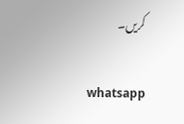کریں۔

whatsapp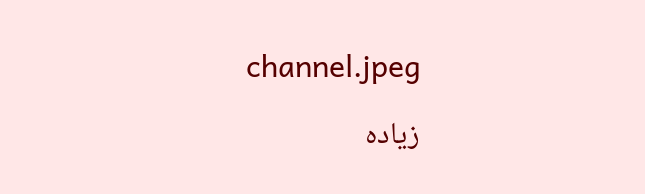channel.jpeg

زیادہ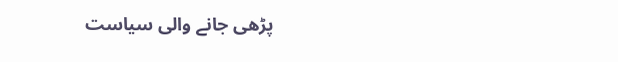پڑھی جانے والی سیاست